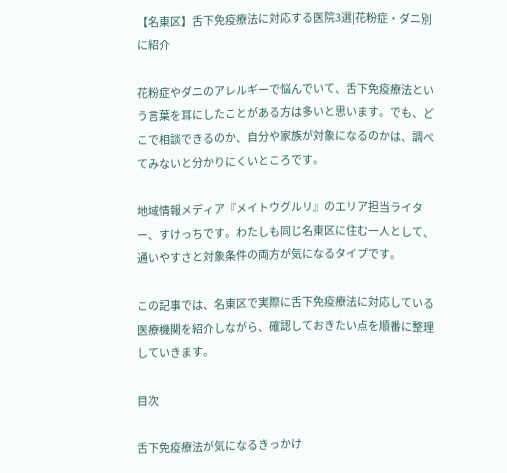【名東区】舌下免疫療法に対応する医院3選|花粉症・ダニ別に紹介

花粉症やダニのアレルギーで悩んでいて、舌下免疫療法という言葉を耳にしたことがある方は多いと思います。でも、どこで相談できるのか、自分や家族が対象になるのかは、調べてみないと分かりにくいところです。

地域情報メディア『メイトウグルリ』のエリア担当ライター、すけっちです。わたしも同じ名東区に住む一人として、通いやすさと対象条件の両方が気になるタイプです。

この記事では、名東区で実際に舌下免疫療法に対応している医療機関を紹介しながら、確認しておきたい点を順番に整理していきます。

目次

舌下免疫療法が気になるきっかけ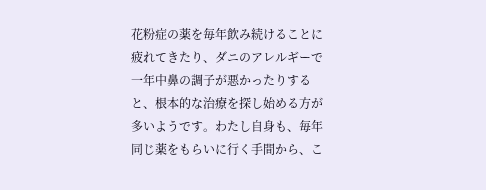花粉症の薬を毎年飲み続けることに疲れてきたり、ダニのアレルギーで一年中鼻の調子が悪かったりすると、根本的な治療を探し始める方が多いようです。わたし自身も、毎年同じ薬をもらいに行く手間から、こ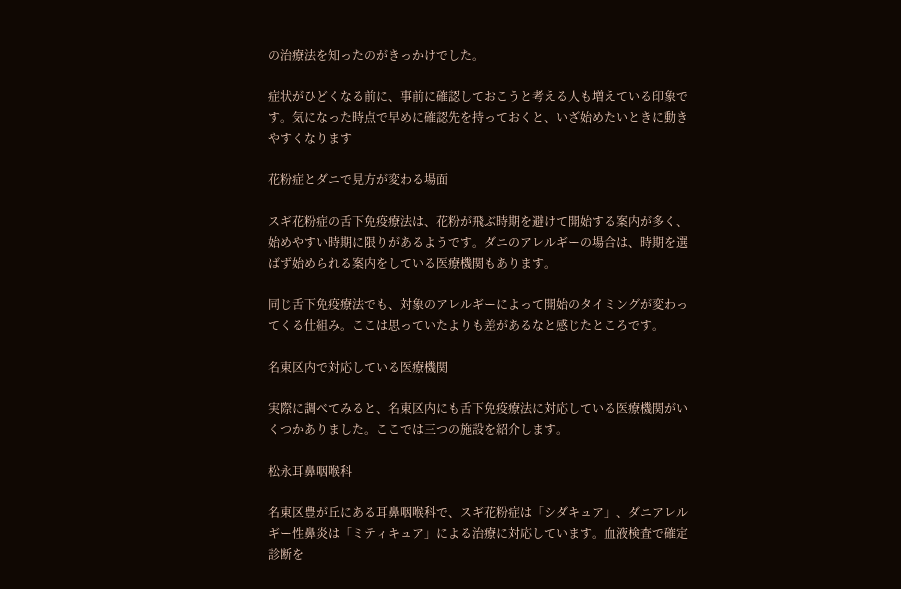の治療法を知ったのがきっかけでした。

症状がひどくなる前に、事前に確認しておこうと考える人も増えている印象です。気になった時点で早めに確認先を持っておくと、いざ始めたいときに動きやすくなります

花粉症とダニで見方が変わる場面

スギ花粉症の舌下免疫療法は、花粉が飛ぶ時期を避けて開始する案内が多く、始めやすい時期に限りがあるようです。ダニのアレルギーの場合は、時期を選ばず始められる案内をしている医療機関もあります。

同じ舌下免疫療法でも、対象のアレルギーによって開始のタイミングが変わってくる仕組み。ここは思っていたよりも差があるなと感じたところです。

名東区内で対応している医療機関

実際に調べてみると、名東区内にも舌下免疫療法に対応している医療機関がいくつかありました。ここでは三つの施設を紹介します。

松永耳鼻咽喉科

名東区豊が丘にある耳鼻咽喉科で、スギ花粉症は「シダキュア」、ダニアレルギー性鼻炎は「ミティキュア」による治療に対応しています。血液検査で確定診断を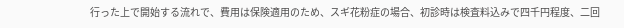行った上で開始する流れで、費用は保険適用のため、スギ花粉症の場合、初診時は検査料込みで四千円程度、二回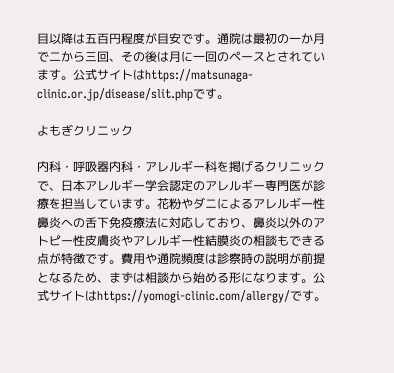目以降は五百円程度が目安です。通院は最初の一か月で二から三回、その後は月に一回のペースとされています。公式サイトはhttps://matsunaga-clinic.or.jp/disease/slit.phpです。

よもぎクリニック

内科・呼吸器内科・アレルギー科を掲げるクリニックで、日本アレルギー学会認定のアレルギー専門医が診療を担当しています。花粉やダニによるアレルギー性鼻炎への舌下免疫療法に対応しており、鼻炎以外のアトピー性皮膚炎やアレルギー性結膜炎の相談もできる点が特徴です。費用や通院頻度は診察時の説明が前提となるため、まずは相談から始める形になります。公式サイトはhttps://yomogi-clinic.com/allergy/です。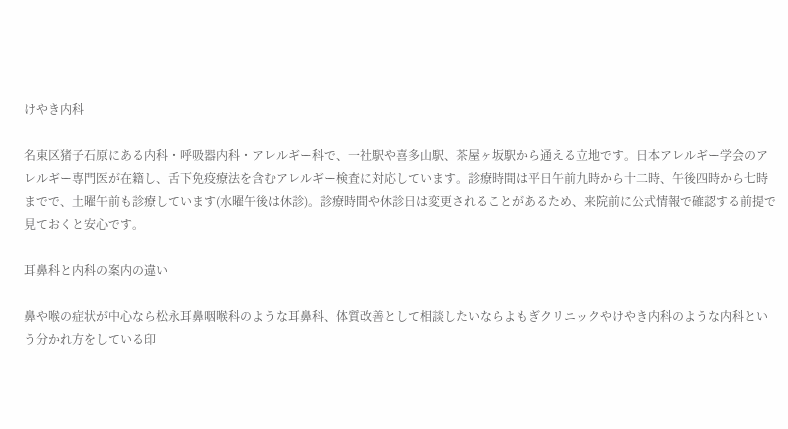けやき内科

名東区猪子石原にある内科・呼吸器内科・アレルギー科で、一社駅や喜多山駅、茶屋ヶ坂駅から通える立地です。日本アレルギー学会のアレルギー専門医が在籍し、舌下免疫療法を含むアレルギー検査に対応しています。診療時間は平日午前九時から十二時、午後四時から七時までで、土曜午前も診療しています(水曜午後は休診)。診療時間や休診日は変更されることがあるため、来院前に公式情報で確認する前提で見ておくと安心です。

耳鼻科と内科の案内の違い

鼻や喉の症状が中心なら松永耳鼻咽喉科のような耳鼻科、体質改善として相談したいならよもぎクリニックやけやき内科のような内科という分かれ方をしている印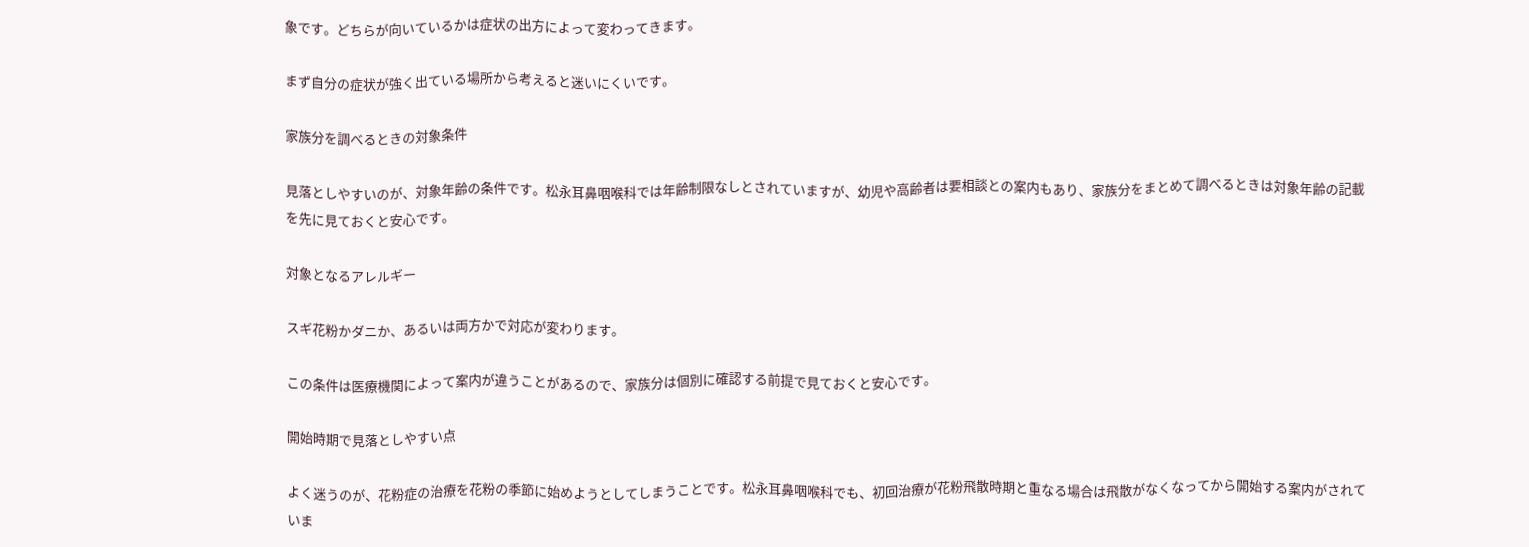象です。どちらが向いているかは症状の出方によって変わってきます。

まず自分の症状が強く出ている場所から考えると迷いにくいです。

家族分を調べるときの対象条件

見落としやすいのが、対象年齢の条件です。松永耳鼻咽喉科では年齢制限なしとされていますが、幼児や高齢者は要相談との案内もあり、家族分をまとめて調べるときは対象年齢の記載を先に見ておくと安心です。

対象となるアレルギー

スギ花粉かダニか、あるいは両方かで対応が変わります。

この条件は医療機関によって案内が違うことがあるので、家族分は個別に確認する前提で見ておくと安心です。

開始時期で見落としやすい点

よく迷うのが、花粉症の治療を花粉の季節に始めようとしてしまうことです。松永耳鼻咽喉科でも、初回治療が花粉飛散時期と重なる場合は飛散がなくなってから開始する案内がされていま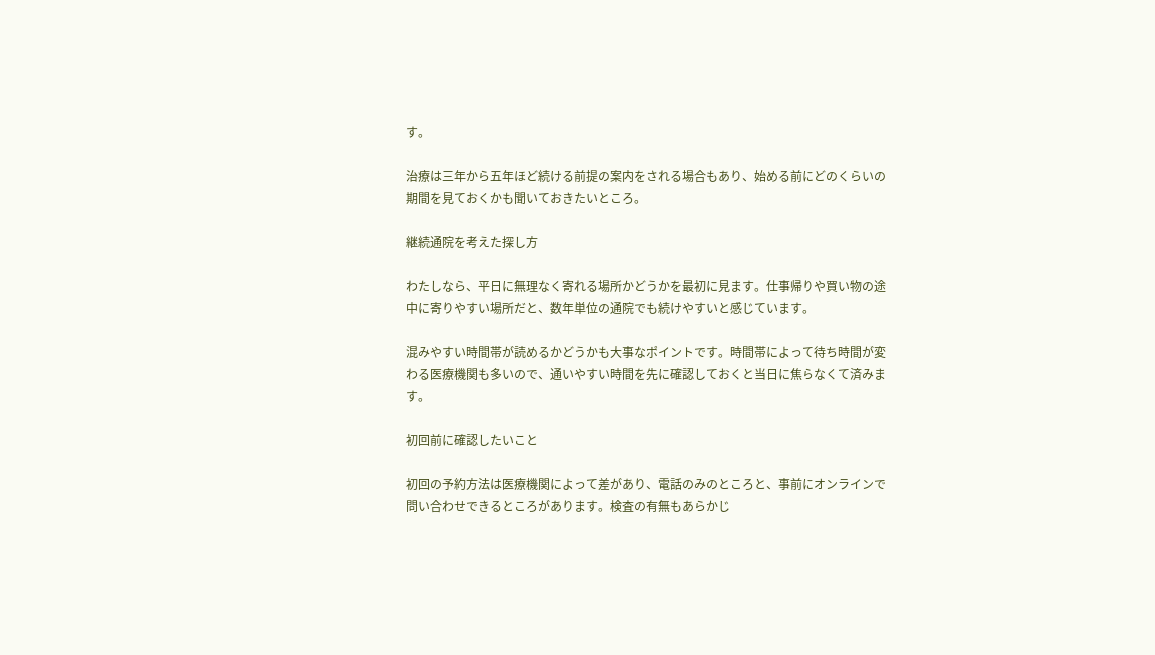す。

治療は三年から五年ほど続ける前提の案内をされる場合もあり、始める前にどのくらいの期間を見ておくかも聞いておきたいところ。

継続通院を考えた探し方

わたしなら、平日に無理なく寄れる場所かどうかを最初に見ます。仕事帰りや買い物の途中に寄りやすい場所だと、数年単位の通院でも続けやすいと感じています。

混みやすい時間帯が読めるかどうかも大事なポイントです。時間帯によって待ち時間が変わる医療機関も多いので、通いやすい時間を先に確認しておくと当日に焦らなくて済みます。

初回前に確認したいこと

初回の予約方法は医療機関によって差があり、電話のみのところと、事前にオンラインで問い合わせできるところがあります。検査の有無もあらかじ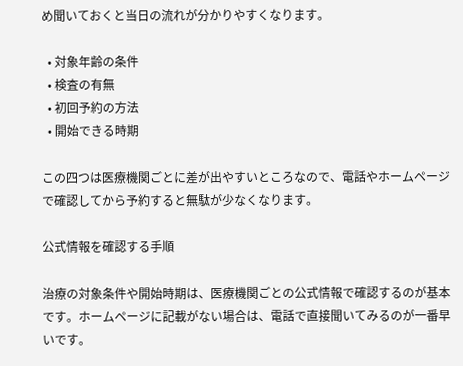め聞いておくと当日の流れが分かりやすくなります。

  • 対象年齢の条件
  • 検査の有無
  • 初回予約の方法
  • 開始できる時期

この四つは医療機関ごとに差が出やすいところなので、電話やホームページで確認してから予約すると無駄が少なくなります。

公式情報を確認する手順

治療の対象条件や開始時期は、医療機関ごとの公式情報で確認するのが基本です。ホームページに記載がない場合は、電話で直接聞いてみるのが一番早いです。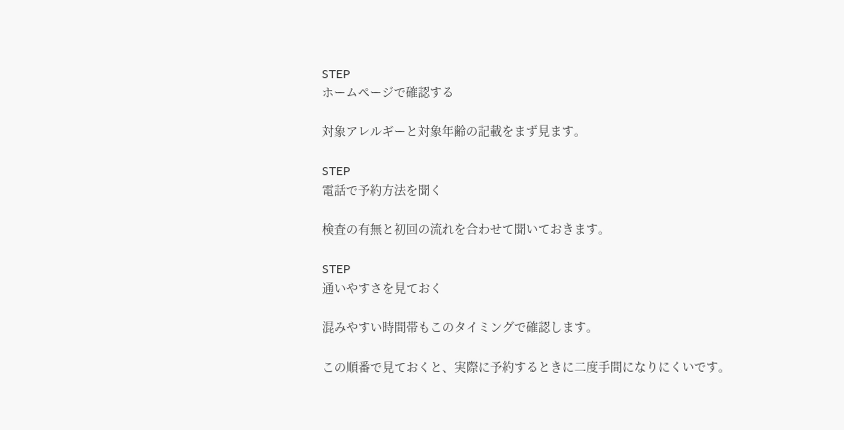STEP
ホームページで確認する

対象アレルギーと対象年齢の記載をまず見ます。

STEP
電話で予約方法を聞く

検査の有無と初回の流れを合わせて聞いておきます。

STEP
通いやすさを見ておく

混みやすい時間帯もこのタイミングで確認します。

この順番で見ておくと、実際に予約するときに二度手間になりにくいです。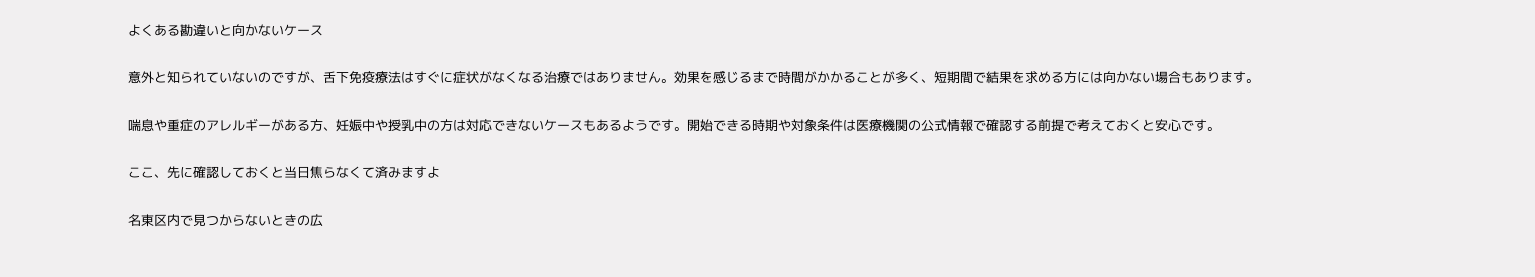よくある勘違いと向かないケース

意外と知られていないのですが、舌下免疫療法はすぐに症状がなくなる治療ではありません。効果を感じるまで時間がかかることが多く、短期間で結果を求める方には向かない場合もあります。

喘息や重症のアレルギーがある方、妊娠中や授乳中の方は対応できないケースもあるようです。開始できる時期や対象条件は医療機関の公式情報で確認する前提で考えておくと安心です。

ここ、先に確認しておくと当日焦らなくて済みますよ

名東区内で見つからないときの広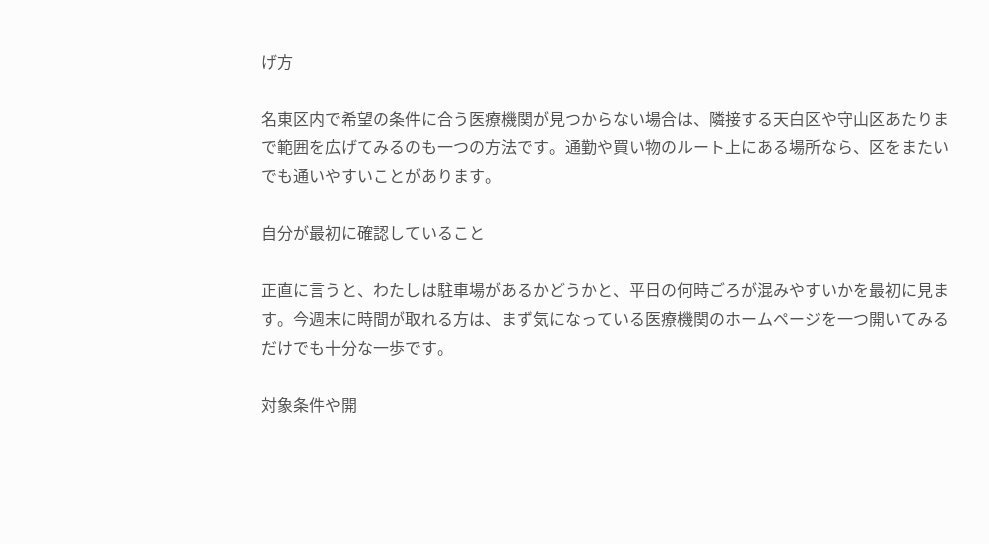げ方

名東区内で希望の条件に合う医療機関が見つからない場合は、隣接する天白区や守山区あたりまで範囲を広げてみるのも一つの方法です。通勤や買い物のルート上にある場所なら、区をまたいでも通いやすいことがあります。

自分が最初に確認していること

正直に言うと、わたしは駐車場があるかどうかと、平日の何時ごろが混みやすいかを最初に見ます。今週末に時間が取れる方は、まず気になっている医療機関のホームページを一つ開いてみるだけでも十分な一歩です。

対象条件や開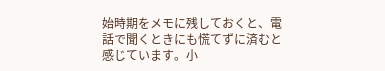始時期をメモに残しておくと、電話で聞くときにも慌てずに済むと感じています。小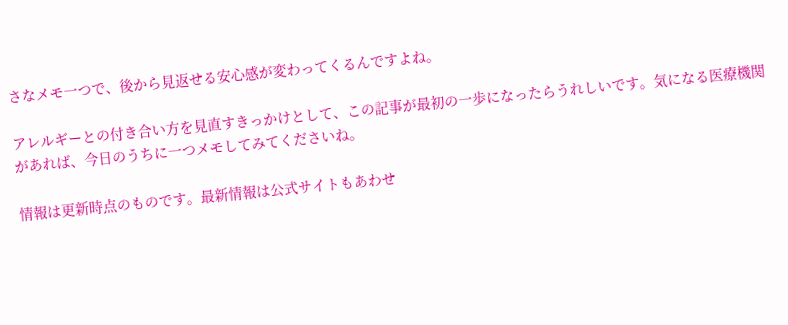さなメモ一つで、後から見返せる安心感が変わってくるんですよね。

アレルギーとの付き合い方を見直すきっかけとして、この記事が最初の一歩になったらうれしいです。気になる医療機関があれば、今日のうちに一つメモしてみてくださいね。

情報は更新時点のものです。最新情報は公式サイトもあわせ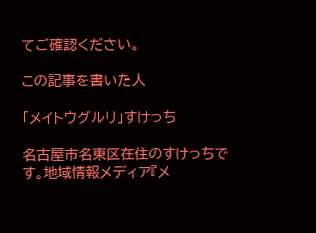てご確認ください。

この記事を書いた人

「メイトウグルリ」すけっち

名古屋市名東区在住のすけっちです。地域情報メディア『メ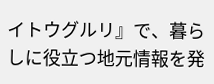イトウグルリ』で、暮らしに役立つ地元情報を発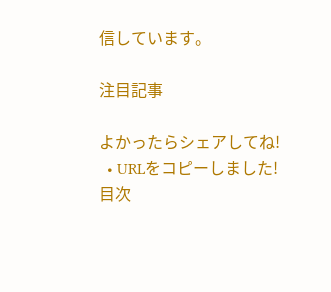信しています。

注目記事

よかったらシェアしてね!
  • URLをコピーしました!
目次